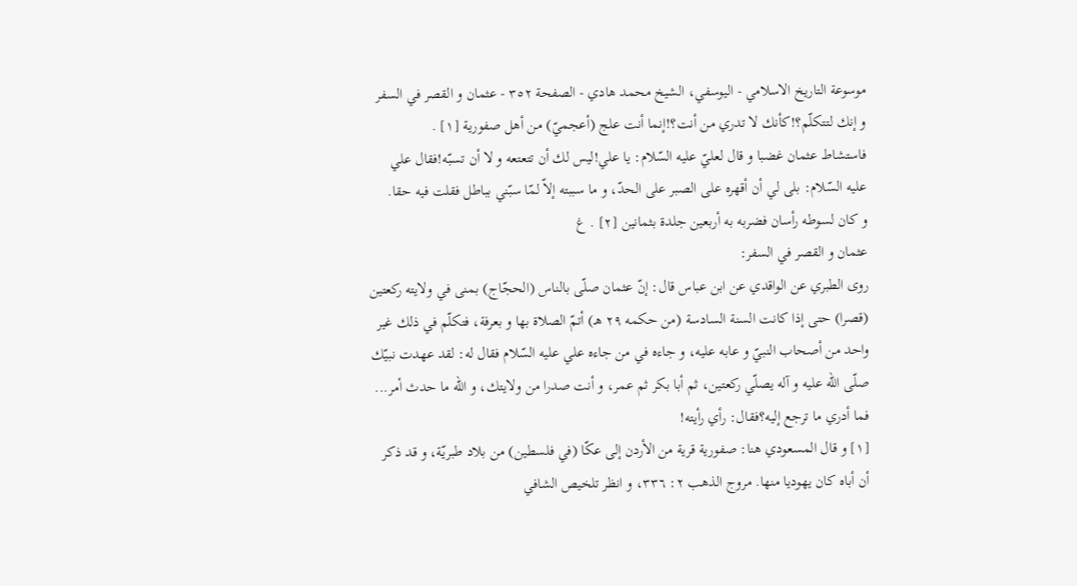موسوعة التاريخ الاسلامي - اليوسفي، الشيخ محمد هادي - الصفحة ٣٥٢ - عثمان و القصر في السفر
و إنك لتتكلّم؟!كأنك لا تدري من أنت؟!إنما أنت علج (أعجميّ) من أهل صفورية [١] .
فاستشاط عثمان غضبا و قال لعليّ عليه السّلام: يا علي!ليس لك أن تتعتعه و لا أن تسبّه!فقال علي عليه السّلام: بلى لي أن أقهره على الصبر على الحدّ، و ما سببته إلاّ لمّا سبّني بباطل فقلت فيه حقا.
و كان لسوطه رأسان فضربه به أربعين جلدة بثمانين [٢] . غ
عثمان و القصر في السفر:
روى الطبري عن الواقدي عن ابن عباس قال: إنّ عثمان صلّى بالناس (الحجّاج) بمنى في ولايته ركعتين (قصرا) حتى إذا كانت السنة السادسة (من حكمه ٢٩ هـ) أتمّ الصلاة بها و بعرفة، فتكلّم في ذلك غير واحد من أصحاب النبيّ و عابه عليه، و جاءه في من جاءه علي عليه السّلام فقال له: لقد عهدت نبيّك صلّى اللّه عليه و آله يصلّي ركعتين، ثم أبا بكر ثم عمر، و أنت صدرا من ولايتك، و اللّه ما حدث أمر... فما أدري ما ترجع إليه؟فقال: رأي رأيته!
[١] و قال المسعودي هنا: صفورية قرية من الأردن إلى عكّا (في فلسطين) من بلاد طبريّة، و قد ذكر أن أباه كان يهوديا منها. مروج الذهب ٢: ٣٣٦، و انظر تلخيص الشافي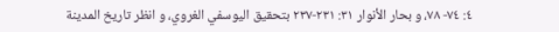٤: ٧٤- ٧٨، و بحار الأنوار ٣١: ٢٣١-٢٣٧ بتحقيق اليوسفي الغروي، و انظر تاريخ المدينة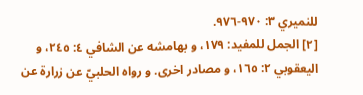للنميري ٣: ٩٧٠-٩٧٦.
[٢] الجمل للمفيد: ١٧٩، و بهامشه عن الشافي ٤: ٢٤٥، و اليعقوبي ٢: ١٦٥، و مصادر اخرى. و رواه الحلبيّ عن زرارة عن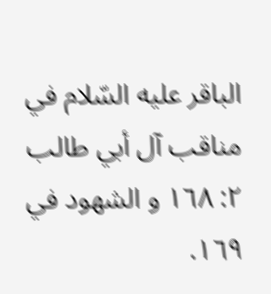الباقر عليه السّلام في مناقب آل أبي طالب ٢: ١٦٨ و الشهود في ١٦٩.